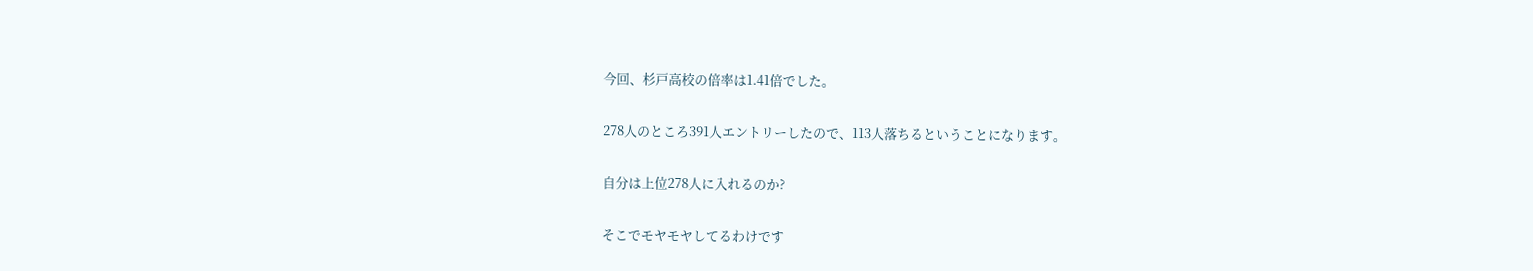今回、杉戸高校の倍率は1.41倍でした。

278人のところ391人エントリーしたので、113人落ちるということになります。

自分は上位278人に入れるのか?

そこでモヤモヤしてるわけです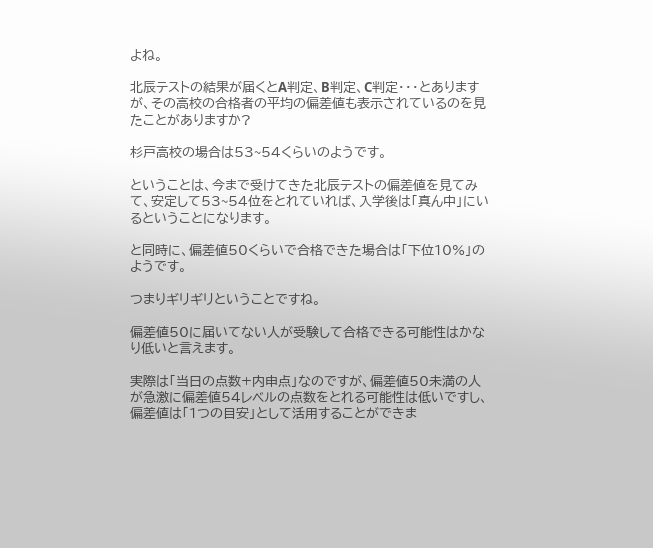よね。

北辰テストの結果が届くとA判定、B判定、C判定・・・とありますが、その高校の合格者の平均の偏差値も表示されているのを見たことがありますか?

杉戸高校の場合は53~54くらいのようです。

ということは、今まで受けてきた北辰テストの偏差値を見てみて、安定して53~54位をとれていれば、入学後は「真ん中」にいるということになります。

と同時に、偏差値50くらいで合格できた場合は「下位10%」のようです。

つまりギリギリということですね。

偏差値50に届いてない人が受験して合格できる可能性はかなり低いと言えます。

実際は「当日の点数+内申点」なのですが、偏差値50未満の人が急激に偏差値54レベルの点数をとれる可能性は低いですし、偏差値は「1つの目安」として活用することができま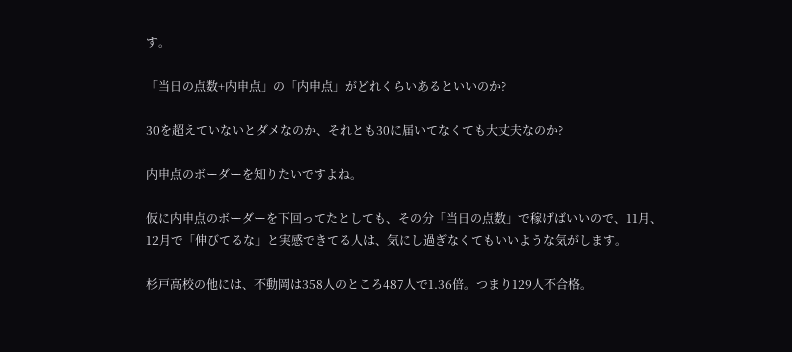す。

「当日の点数+内申点」の「内申点」がどれくらいあるといいのか?

30を超えていないとダメなのか、それとも30に届いてなくても大丈夫なのか?

内申点のボーダーを知りたいですよね。

仮に内申点のボーダーを下回ってたとしても、その分「当日の点数」で稼げばいいので、11月、12月で「伸びてるな」と実感できてる人は、気にし過ぎなくてもいいような気がします。

杉戸高校の他には、不動岡は358人のところ487人で1.36倍。つまり129人不合格。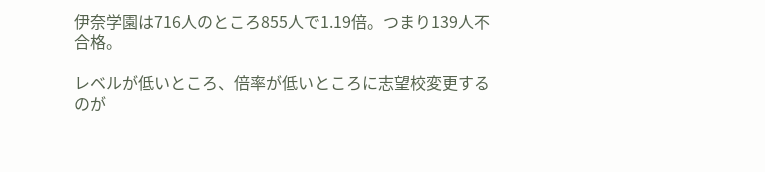伊奈学園は716人のところ855人で1.19倍。つまり139人不合格。

レベルが低いところ、倍率が低いところに志望校変更するのが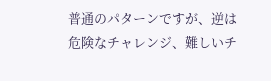普通のパターンですが、逆は危険なチャレンジ、難しいチ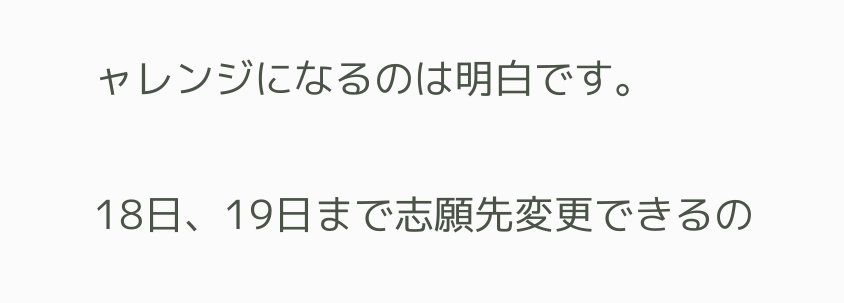ャレンジになるのは明白です。

18日、19日まで志願先変更できるの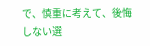で、慎重に考えて、後悔しない選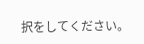択をしてください。